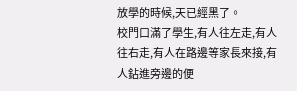放學的時候,天已經黑了。
校門口滿了學生,有人往左走,有人往右走,有人在路邊等家長來接,有人鉆進旁邊的便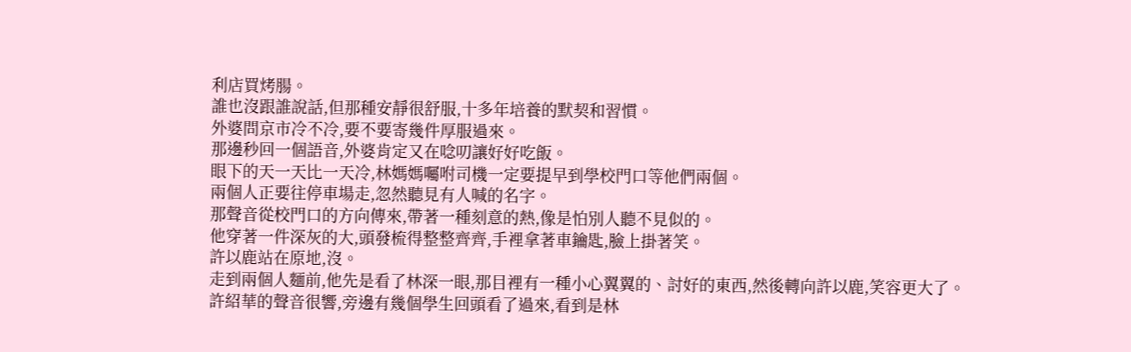利店買烤腸。
誰也沒跟誰說話,但那種安靜很舒服,十多年培養的默契和習慣。
外婆問京市冷不冷,要不要寄幾件厚服過來。
那邊秒回一個語音,外婆肯定又在唸叨讓好好吃飯。
眼下的天一天比一天冷,林媽媽囑咐司機一定要提早到學校門口等他們兩個。
兩個人正要往停車場走,忽然聽見有人喊的名字。
那聲音從校門口的方向傳來,帶著一種刻意的熱,像是怕別人聽不見似的。
他穿著一件深灰的大,頭發梳得整整齊齊,手裡拿著車鑰匙,臉上掛著笑。
許以鹿站在原地,沒。
走到兩個人麵前,他先是看了林深一眼,那目裡有一種小心翼翼的、討好的東西,然後轉向許以鹿,笑容更大了。
許紹華的聲音很響,旁邊有幾個學生回頭看了過來,看到是林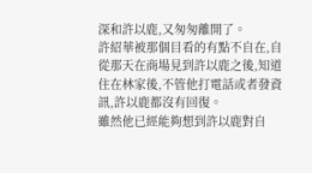深和許以鹿,又匆匆離開了。
許紹華被那個目看的有點不自在,自從那天在商場見到許以鹿之後,知道住在林家後,不管他打電話或者發資訊,許以鹿都沒有回復。
雖然他已經能夠想到許以鹿對自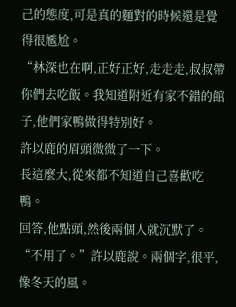己的態度,可是真的麵對的時候還是覺得很尷尬。
“林深也在啊,正好正好,走走走,叔叔帶你們去吃飯。我知道附近有家不錯的館子,他們家鴨做得特別好。
許以鹿的眉頭微微了一下。
長這麼大,從來都不知道自己喜歡吃鴨。
回答,他點頭,然後兩個人就沉默了。
“不用了。”許以鹿說。兩個字,很平,像冬天的風。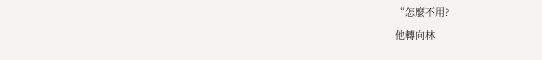“怎麼不用?
他轉向林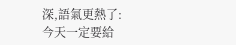深,語氣更熱了:
今天一定要給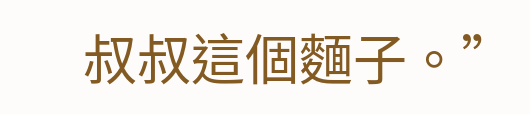叔叔這個麵子。”